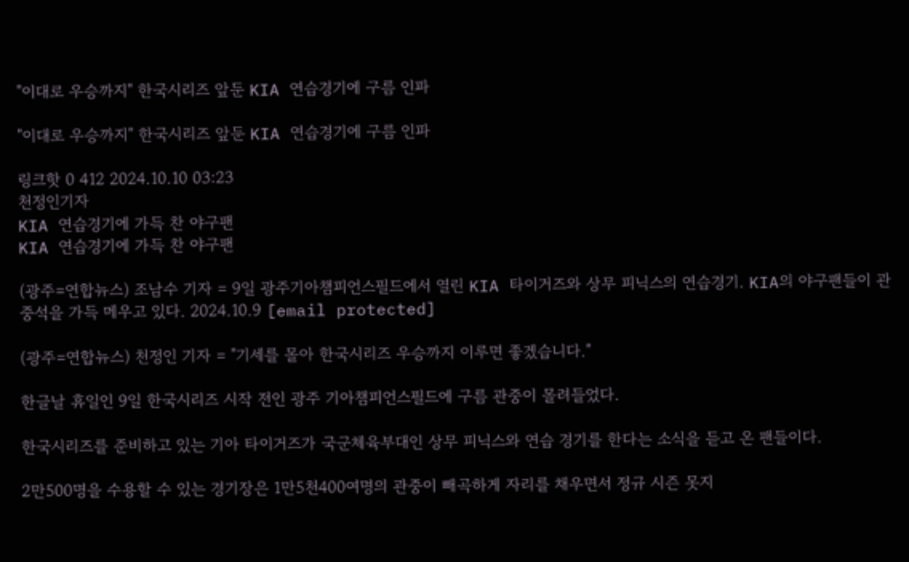"이대로 우승까지" 한국시리즈 앞둔 KIA 연습경기에 구름 인파

"이대로 우승까지" 한국시리즈 앞둔 KIA 연습경기에 구름 인파

링크핫 0 412 2024.10.10 03:23
천정인기자
KIA 연습경기에 가득 찬 야구팬
KIA 연습경기에 가득 찬 야구팬

(광주=연합뉴스) 조남수 기자 = 9일 광주기아챔피언스필드에서 열린 KIA 타이거즈와 상무 피닉스의 연습경기. KIA의 야구팬들이 관중석을 가득 메우고 있다. 2024.10.9 [email protected]

(광주=연합뉴스) 천정인 기자 = "기세를 몰아 한국시리즈 우승까지 이루면 좋겠습니다."

한글날 휴일인 9일 한국시리즈 시작 전인 광주 기아챔피언스필드에 구름 관중이 몰려들었다.

한국시리즈를 준비하고 있는 기아 타이거즈가 국군체육부대인 상무 피닉스와 연습 경기를 한다는 소식을 듣고 온 팬들이다.

2만500명을 수용할 수 있는 경기장은 1만5천400여명의 관중이 빼곡하게 자리를 채우면서 정규 시즌 못지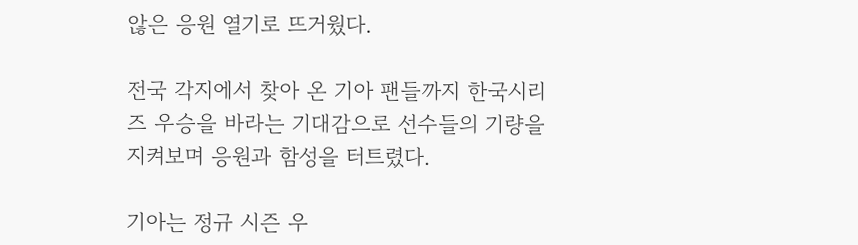않은 응원 열기로 뜨거웠다.

전국 각지에서 찾아 온 기아 팬들까지 한국시리즈 우승을 바라는 기대감으로 선수들의 기량을 지켜보며 응원과 함성을 터트렸다.

기아는 정규 시즌 우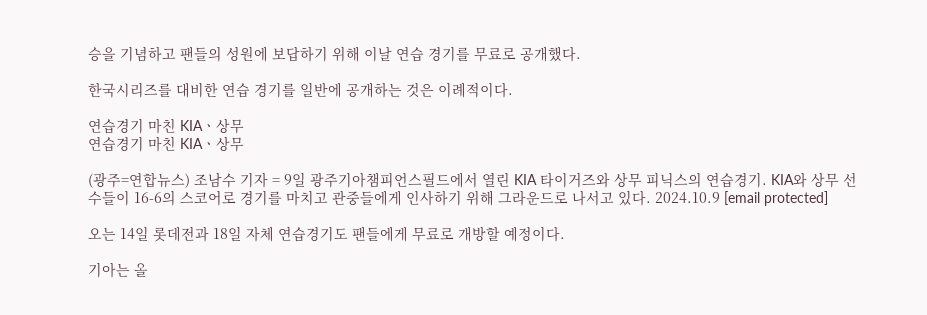승을 기념하고 팬들의 성원에 보답하기 위해 이날 연습 경기를 무료로 공개했다.

한국시리즈를 대비한 연습 경기를 일반에 공개하는 것은 이례적이다.

연습경기 마친 KIAㆍ상무
연습경기 마친 KIAㆍ상무

(광주=연합뉴스) 조남수 기자 = 9일 광주기아챔피언스필드에서 열린 KIA 타이거즈와 상무 피닉스의 연습경기. KIA와 상무 선수들이 16-6의 스코어로 경기를 마치고 관중들에게 인사하기 위해 그라운드로 나서고 있다. 2024.10.9 [email protected]

오는 14일 롯데전과 18일 자체 연습경기도 팬들에게 무료로 개방할 예정이다.

기아는 올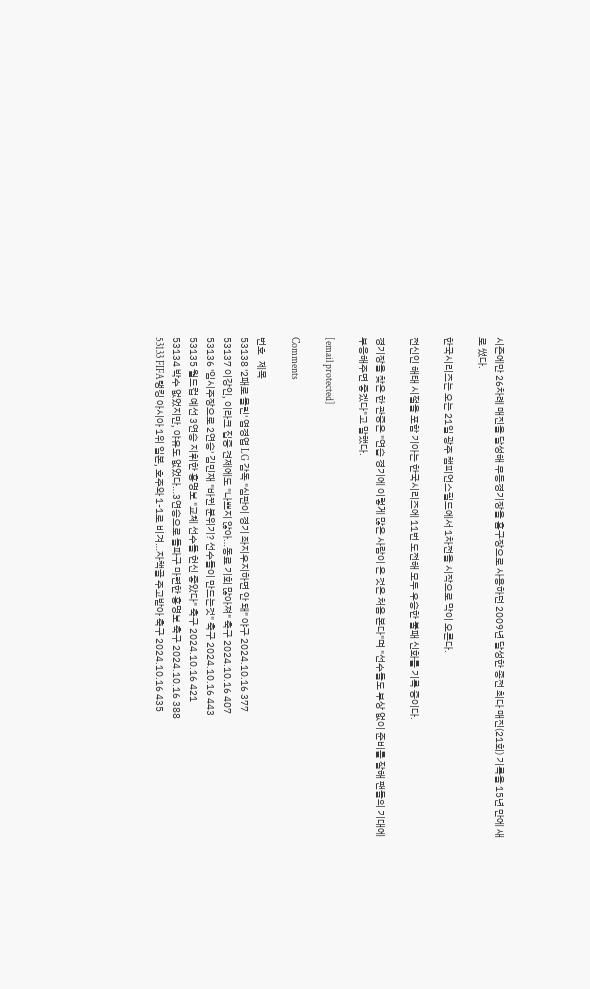시즌에만 26차례 매진을 달성해 무등경기장을 홈구장으로 사용하던 2009년 달성한 종전 최다 매진(21회) 기록을 15년 만에 새로 썼다.

한국시리즈는 오는 21일 광주 챔피언스필드에서 1차전을 시작으로 막이 오른다.

전신인 해태 시절을 포함 기아는 한국시리즈에 11번 도전해 모두 우승한 불패 신화를 기록 중이다.

경기장을 찾은 한 관중은 "연습 경기에 이렇게 많은 사람이 온 것은 처음 본다"며 "선수들도 부상 없이 준비를 잘해 팬들의 기대에 부응해주면 좋겠다"고 말했다.

[email protected]

Comments

번호   제목
53138 '2패로 몰린' 염경엽 LG 감독 "심판이 경기 좌지우지하면 안 돼" 야구 2024.10.16 377
53137 이강인, 이라크 집중 견제에도 "나쁘지 않아…동료 기회 많아져" 축구 2024.10.16 407
53136 '임시주장으로 2연승' 김민재 "바뀐 분위기? 선수들이 만드는것" 축구 2024.10.16 443
53135 월드컵 예선 3연승 지휘한 홍명보 "교체 선수들 헌신 좋았다" 축구 2024.10.16 421
53134 박수 없었지만, 야유도 없었다…3연승으로 돌파구 마련한 홍명보 축구 2024.10.16 388
53133 FIFA랭킹 아시아 1위 일본, 호주와 1-1로 비겨…자책골 주고받아 축구 2024.10.16 435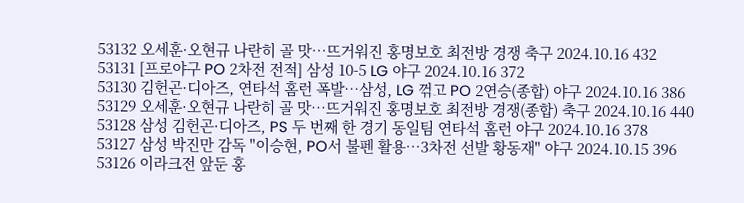53132 오세훈·오현규 나란히 골 맛…뜨거워진 홍명보호 최전방 경쟁 축구 2024.10.16 432
53131 [프로야구 PO 2차전 전적] 삼성 10-5 LG 야구 2024.10.16 372
53130 김헌곤·디아즈, 연타석 홈런 폭발…삼성, LG 꺾고 PO 2연승(종합) 야구 2024.10.16 386
53129 오세훈·오현규 나란히 골 맛…뜨거워진 홍명보호 최전방 경쟁(종합) 축구 2024.10.16 440
53128 삼성 김헌곤·디아즈, PS 두 번째 한 경기 동일팀 연타석 홈런 야구 2024.10.16 378
53127 삼성 박진만 감독 "이승현, PO서 불펜 활용…3차전 선발 황동재" 야구 2024.10.15 396
53126 이라크전 앞둔 홍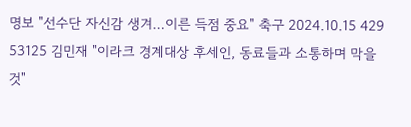명보 "선수단 자신감 생겨…이른 득점 중요" 축구 2024.10.15 429
53125 김민재 "이라크 경계대상 후세인, 동료들과 소통하며 막을 것"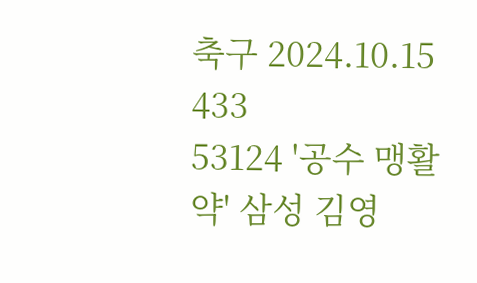축구 2024.10.15 433
53124 '공수 맹활약' 삼성 김영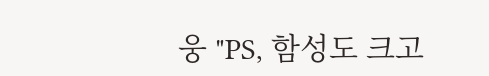웅 "PS, 함성도 크고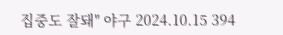집중도 잘돼" 야구 2024.10.15 394